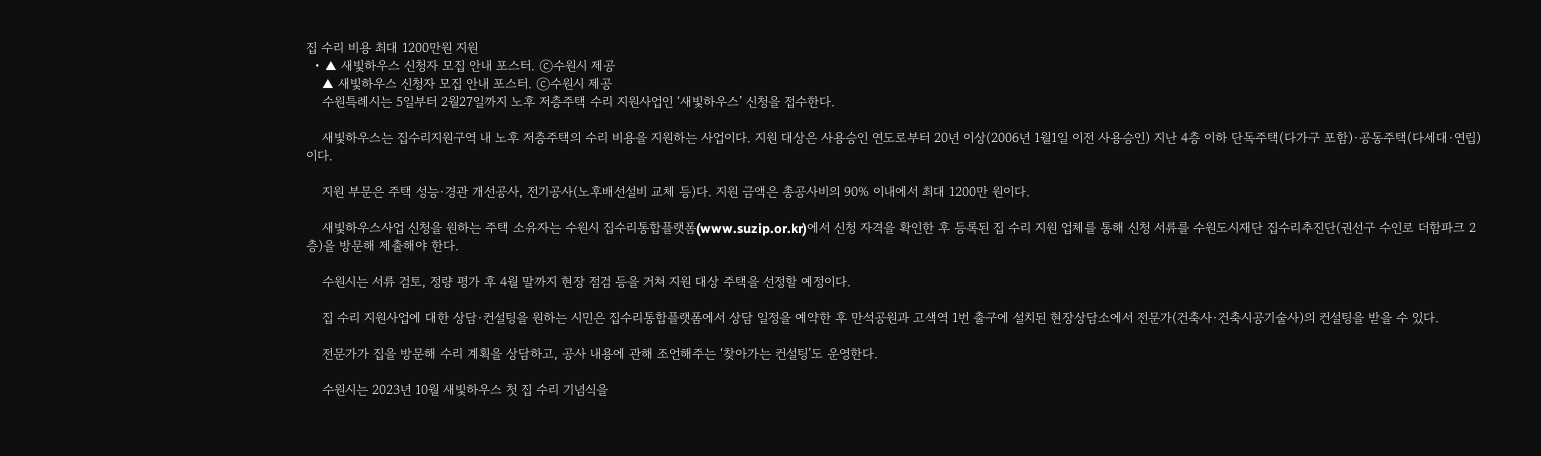집 수리 비용 최대 1200만원 지원
  • ▲ 새빛하우스 신청자 모집 안내 포스터. ⓒ수원시 제공
    ▲ 새빛하우스 신청자 모집 안내 포스터. ⓒ수원시 제공
    수원특례시는 5일부터 2월27일까지 노후 저층주택 수리 지원사업인 ‘새빛하우스’ 신청을 접수한다.

    새빛하우스는 집수리지원구역 내 노후 저층주택의 수리 비용을 지원하는 사업이다. 지원 대상은 사용승인 연도로부터 20년 이상(2006년 1월1일 이전 사용승인) 지난 4층 이하 단독주택(다가구 포함)·공동주택(다세대·연립)이다.

    지원 부문은 주택 성능·경관 개선공사, 전기공사(노후배선설비 교체 등)다. 지원 금액은 총공사비의 90% 이내에서 최대 1200만 원이다.

    새빛하우스사업 신청을 원하는 주택 소유자는 수원시 집수리통합플랫폼(www.suzip.or.kr)에서 신청 자격을 확인한 후 등록된 집 수리 지원 업체를 통해 신청 서류를 수원도시재단 집수리추진단(권선구 수인로 더함파크 2층)을 방문해 제출해야 한다.

    수원시는 서류 검토, 정량 평가 후 4월 말까지 현장 점검 등을 거쳐 지원 대상 주택을 선정할 예정이다.

    집 수리 지원사업에 대한 상담·컨설팅을 원하는 시민은 집수리통합플랫폼에서 상담 일정을 예약한 후 만석공원과 고색역 1번 출구에 설치된 현장상담소에서 전문가(건축사·건축시공기술사)의 컨설팅을 받을 수 있다.

    전문가가 집을 방문해 수리 계획을 상담하고, 공사 내용에 관해 조언해주는 ‘찾아가는 컨설팅’도 운영한다.

    수원시는 2023년 10월 새빛하우스 첫 집 수리 기념식을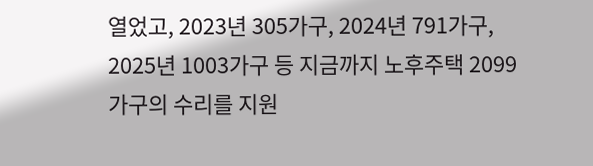열었고, 2023년 305가구, 2024년 791가구, 2025년 1003가구 등 지금까지 노후주택 2099가구의 수리를 지원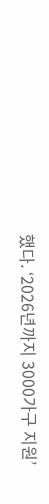했다. ‘2026년까지 3000가구 지원’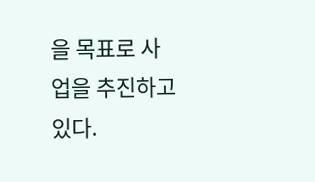을 목표로 사업을 추진하고 있다.